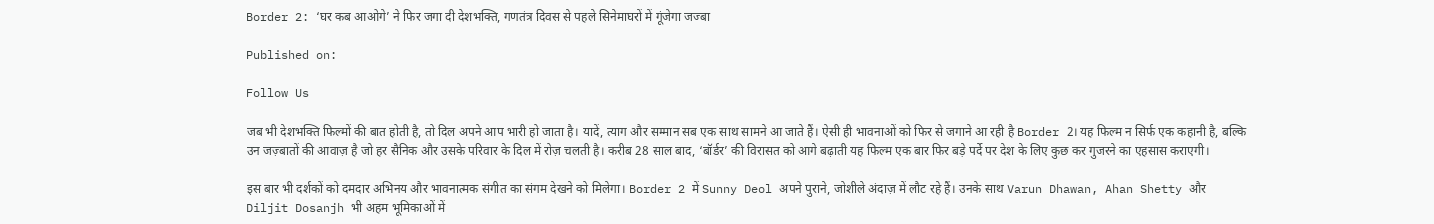Border 2: ‘घर कब आओगे’ ने फिर जगा दी देशभक्ति, गणतंत्र दिवस से पहले सिनेमाघरों में गूंजेगा जज्बा

Published on:

Follow Us

जब भी देशभक्ति फिल्मों की बात होती है, तो दिल अपने आप भारी हो जाता है। यादें, त्याग और सम्मान सब एक साथ सामने आ जाते हैं। ऐसी ही भावनाओं को फिर से जगाने आ रही है Border 2। यह फिल्म न सिर्फ एक कहानी है, बल्कि उन जज़्बातों की आवाज़ है जो हर सैनिक और उसके परिवार के दिल में रोज़ चलती है। करीब 28 साल बाद, ‘बॉर्डर’ की विरासत को आगे बढ़ाती यह फिल्म एक बार फिर बड़े पर्दे पर देश के लिए कुछ कर गुजरने का एहसास कराएगी।

इस बार भी दर्शकों को दमदार अभिनय और भावनात्मक संगीत का संगम देखने को मिलेगा। Border 2 में Sunny Deol अपने पुराने, जोशीले अंदाज़ में लौट रहे हैं। उनके साथ Varun Dhawan, Ahan Shetty और Diljit Dosanjh भी अहम भूमिकाओं में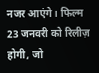नजर आएंगे। फिल्म 23 जनवरी को रिलीज़ होगी, जो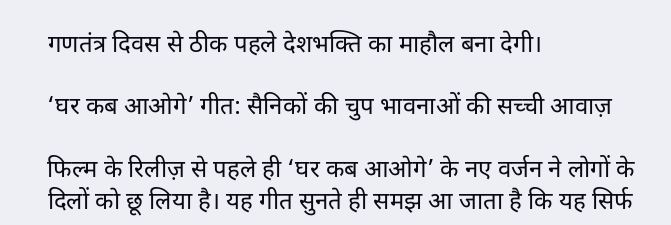गणतंत्र दिवस से ठीक पहले देशभक्ति का माहौल बना देगी।

‘घर कब आओगे’ गीत: सैनिकों की चुप भावनाओं की सच्ची आवाज़

फिल्म के रिलीज़ से पहले ही ‘घर कब आओगे’ के नए वर्जन ने लोगों के दिलों को छू लिया है। यह गीत सुनते ही समझ आ जाता है कि यह सिर्फ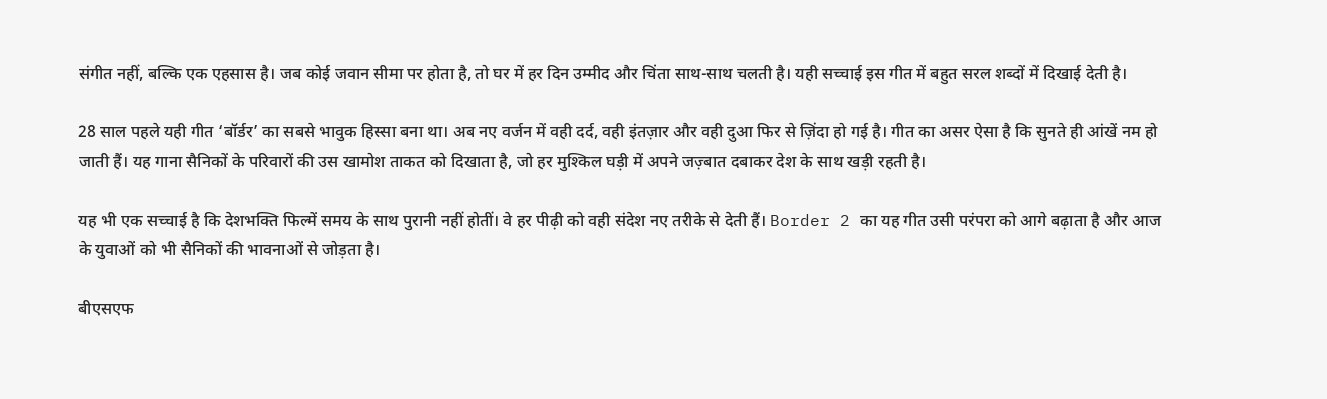संगीत नहीं, बल्कि एक एहसास है। जब कोई जवान सीमा पर होता है, तो घर में हर दिन उम्मीद और चिंता साथ-साथ चलती है। यही सच्चाई इस गीत में बहुत सरल शब्दों में दिखाई देती है।

28 साल पहले यही गीत ‘बॉर्डर’ का सबसे भावुक हिस्सा बना था। अब नए वर्जन में वही दर्द, वही इंतज़ार और वही दुआ फिर से ज़िंदा हो गई है। गीत का असर ऐसा है कि सुनते ही आंखें नम हो जाती हैं। यह गाना सैनिकों के परिवारों की उस खामोश ताकत को दिखाता है, जो हर मुश्किल घड़ी में अपने जज़्बात दबाकर देश के साथ खड़ी रहती है।

यह भी एक सच्चाई है कि देशभक्ति फिल्में समय के साथ पुरानी नहीं होतीं। वे हर पीढ़ी को वही संदेश नए तरीके से देती हैं। Border 2 का यह गीत उसी परंपरा को आगे बढ़ाता है और आज के युवाओं को भी सैनिकों की भावनाओं से जोड़ता है।

बीएसएफ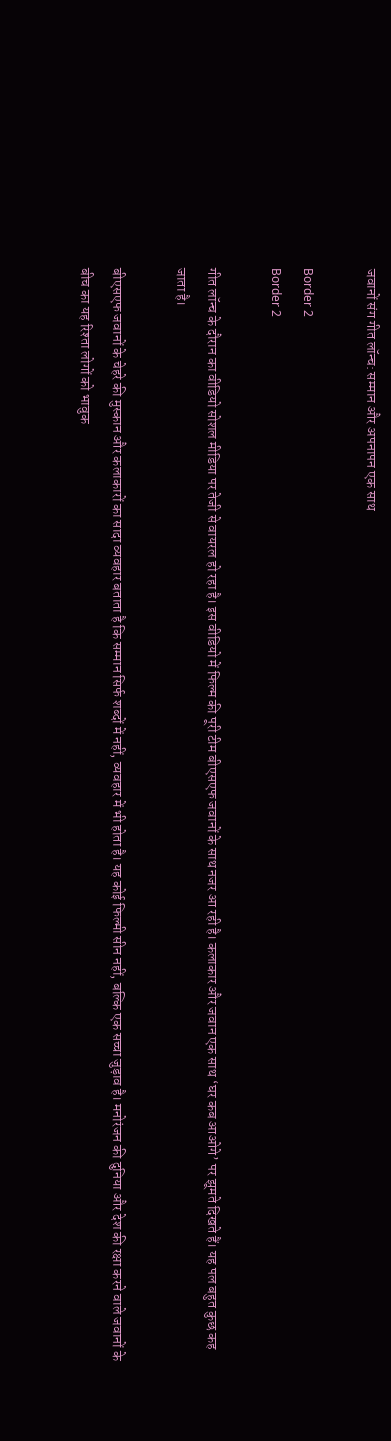जवानों संग गीत लॉन्च: सम्मान और अपनापन एक साथ

Border 2
Border 2

गीत लॉन्च के दौरान का वीडियो सोशल मीडिया पर तेजी से वायरल हो रहा है। इस वीडियो में फिल्म की पूरी टीम बीएसएफ जवानों के साथ नजर आ रही है। कलाकार और जवान एक साथ ‘घर कब आओगे’ पर झूमते दिखते हैं। यह पल बहुत कुछ कह जाता है।

बीएसएफ जवानों के चेहरे की मुस्कान और कलाकारों का सादा व्यवहार बताता है कि सम्मान सिर्फ शब्दों में नहीं, व्यवहार में भी होता है। यह कोई फिल्मी सीन नहीं, बल्कि एक सच्चा जुड़ाव है। मनोरंजन की दुनिया और देश की रक्षा करने वाले जवानों के बीच का यह रिश्ता लोगों को भावुक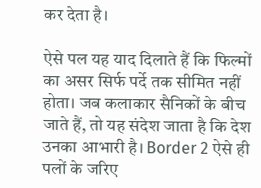कर देता है।

ऐसे पल यह याद दिलाते हैं कि फिल्मों का असर सिर्फ पर्दे तक सीमित नहीं होता। जब कलाकार सैनिकों के बीच जाते हैं, तो यह संदेश जाता है कि देश उनका आभारी है। Border 2 ऐसे ही पलों के जरिए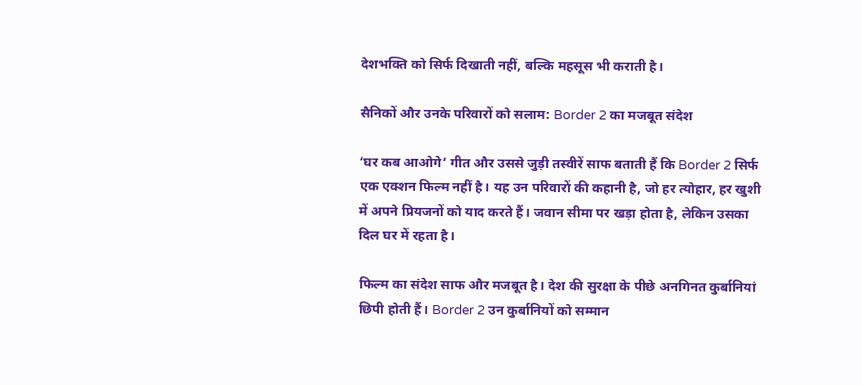देशभक्ति को सिर्फ दिखाती नहीं, बल्कि महसूस भी कराती है।

सैनिकों और उनके परिवारों को सलाम: Border 2 का मजबूत संदेश

‘घर कब आओगे’ गीत और उससे जुड़ी तस्वीरें साफ बताती हैं कि Border 2 सिर्फ एक एक्शन फिल्म नहीं है। यह उन परिवारों की कहानी है, जो हर त्योहार, हर खुशी में अपने प्रियजनों को याद करते हैं। जवान सीमा पर खड़ा होता है, लेकिन उसका दिल घर में रहता है।

फिल्म का संदेश साफ और मजबूत है। देश की सुरक्षा के पीछे अनगिनत कुर्बानियां छिपी होती हैं। Border 2 उन कुर्बानियों को सम्मान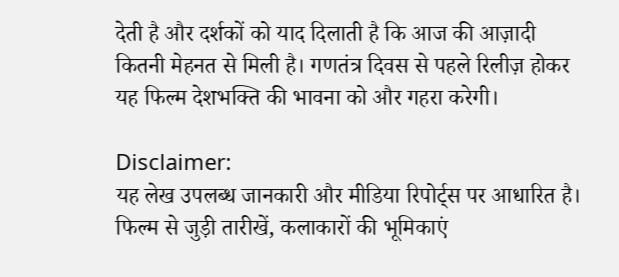देती है और दर्शकों को याद दिलाती है कि आज की आज़ादी कितनी मेहनत से मिली है। गणतंत्र दिवस से पहले रिलीज़ होकर यह फिल्म देशभक्ति की भावना को और गहरा करेगी।

Disclaimer:
यह लेख उपलब्ध जानकारी और मीडिया रिपोर्ट्स पर आधारित है। फिल्म से जुड़ी तारीखें, कलाकारों की भूमिकाएं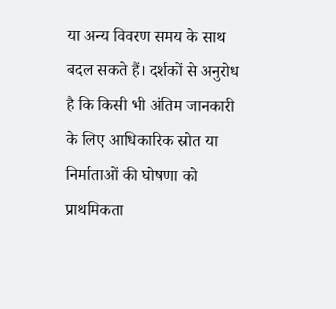या अन्य विवरण समय के साथ बदल सकते हैं। दर्शकों से अनुरोध है कि किसी भी अंतिम जानकारी के लिए आधिकारिक स्रोत या निर्माताओं की घोषणा को प्राथमिकता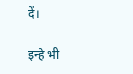दें।

इन्हे भी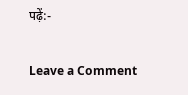पढ़ें:-

Leave a Comment